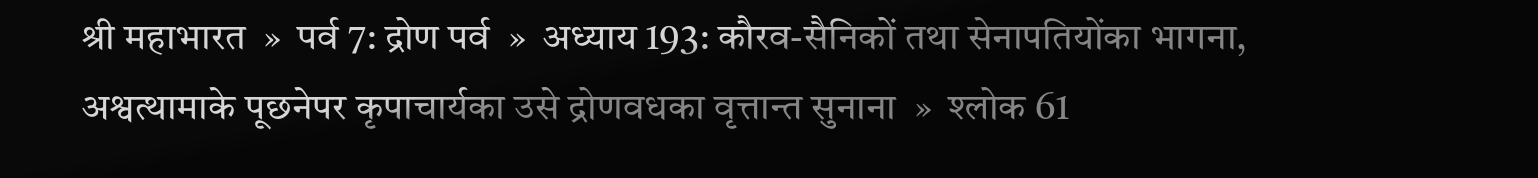श्री महाभारत  »  पर्व 7: द्रोण पर्व  »  अध्याय 193: कौरव-सैनिकों तथा सेनापतियोंका भागना, अश्वत्थामाके पूछनेपर कृपाचार्यका उसे द्रोणवधका वृत्तान्त सुनाना  »  श्लोक 61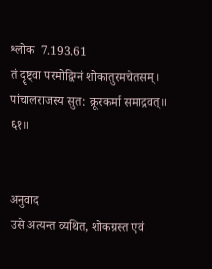श्लोक  7.193.61
तं दॄष्ट्वा परमोद्विग्नं शोकातुरमचेतसम्।
पांचालराजस्य सुत: क्रूरकर्मा समाद्रवत्॥ ६१॥


अनुवाद
उसे अत्यन्त व्यथित, शोकग्रस्त एवं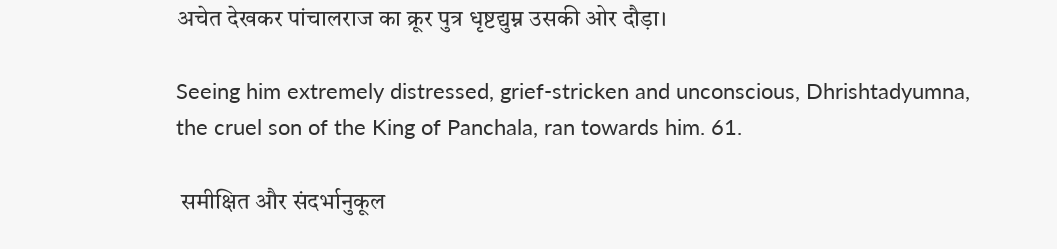अचेत देखकर पांचालराज का क्रूर पुत्र धृष्टद्युम्न उसकी ओर दौड़ा।

Seeing him extremely distressed, grief-stricken and unconscious, Dhrishtadyumna, the cruel son of the King of Panchala, ran towards him. 61.

 समीक्षित और संदर्भानुकूल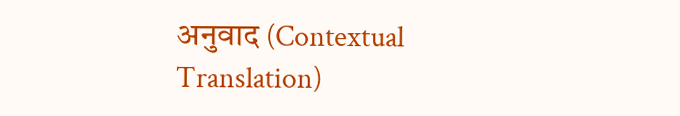अनुवाद (Contextual Translation)